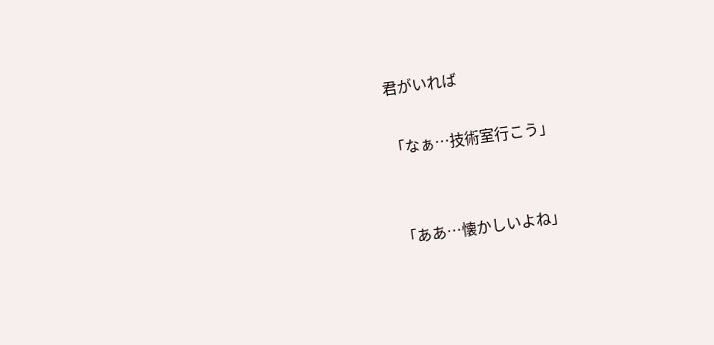君がいれば

「なぁ…技術室行こう」


「ああ…懐かしいよね」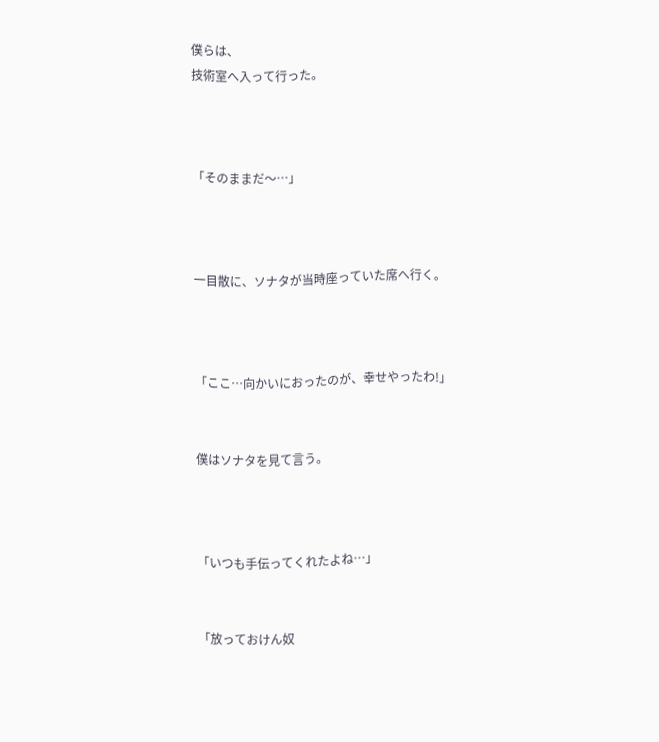僕らは、
技術室へ入って行った。



「そのままだ〜…」



一目散に、ソナタが当時座っていた席へ行く。



「ここ…向かいにおったのが、幸せやったわ!」


僕はソナタを見て言う。



「いつも手伝ってくれたよね…」


「放っておけん奴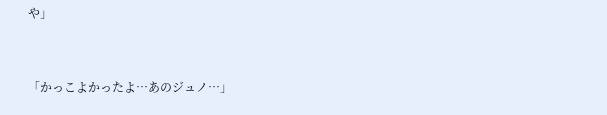や」


「かっこよかったよ…あのジュノ…」